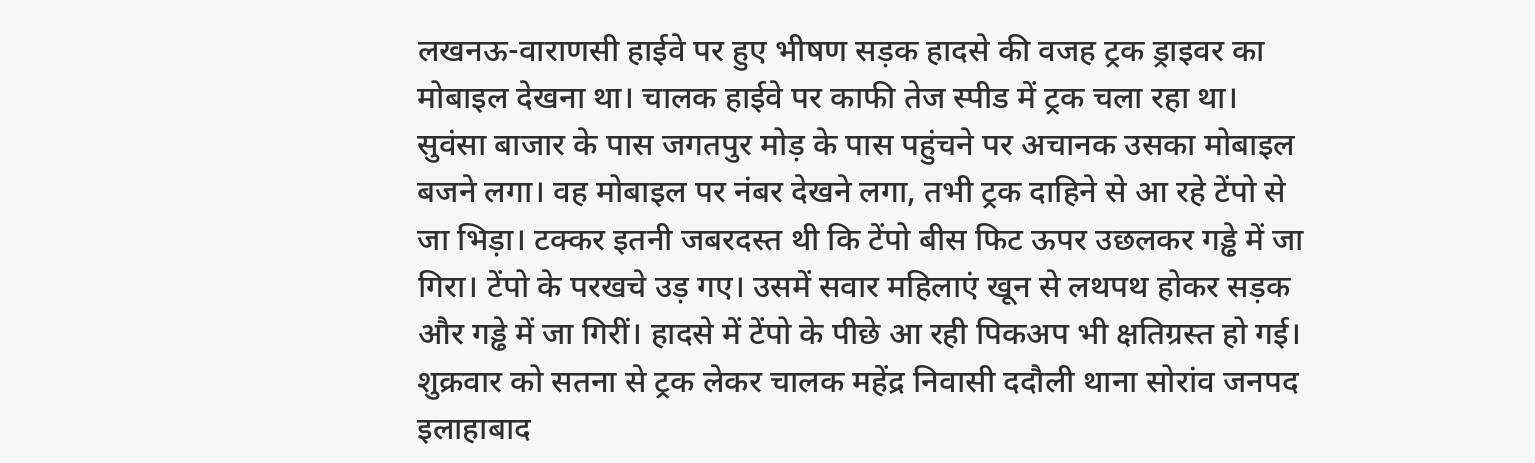लखनऊ-वाराणसी हाईवे पर हुए भीषण सड़क हादसे की वजह ट्रक ड्राइवर का मोबाइल देखना था। चालक हाईवे पर काफी तेज स्पीड में ट्रक चला रहा था। सुवंसा बाजार के पास जगतपुर मोड़ के पास पहुंचने पर अचानक उसका मोबाइल बजने लगा। वह मोबाइल पर नंबर देखने लगा, तभी ट्रक दाहिने से आ रहे टेंपो से जा भिड़ा। टक्कर इतनी जबरदस्त थी कि टेंपो बीस फिट ऊपर उछलकर गड्ढे में जा गिरा। टेंपो के परखचे उड़ गए। उसमें सवार महिलाएं खून से लथपथ होकर सड़क और गड्ढे में जा गिरीं। हादसे में टेंपो के पीछे आ रही पिकअप भी क्षतिग्रस्त हो गई।
शुक्रवार को सतना से ट्रक लेकर चालक महेंद्र निवासी ददौली थाना सोरांव जनपद इलाहाबाद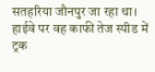सतहरिया जौनपुर जा रहा था। हाईवे पर वह काफी तेज स्पीड में ट्रक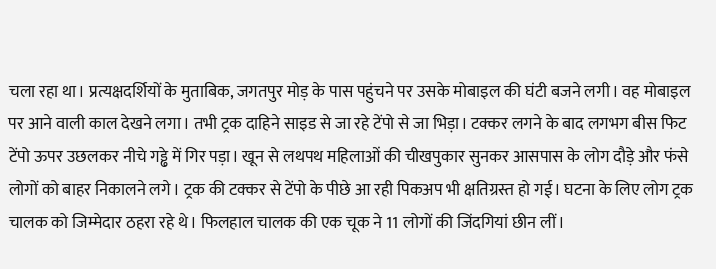चला रहा था। प्रत्यक्षदर्शियों के मुताबिक, जगतपुर मोड़ के पास पहुंचने पर उसके मोबाइल की घंटी बजने लगी। वह मोबाइल पर आने वाली काल देखने लगा। तभी ट्रक दाहिने साइड से जा रहे टेंपो से जा भिड़ा। टक्कर लगने के बाद लगभग बीस फिट टेंपो ऊपर उछलकर नीचे गड्ढे में गिर पड़ा। खून से लथपथ महिलाओं की चीखपुकार सुनकर आसपास के लोग दौड़े और फंसे लोगों को बाहर निकालने लगे। ट्रक की टक्कर से टेंपो के पीछे आ रही पिकअप भी क्षतिग्रस्त हो गई। घटना के लिए लोग ट्रक चालक को जिम्मेदार ठहरा रहे थे। फिलहाल चालक की एक चूक ने 11 लोगों की जिंदगियां छीन लीं।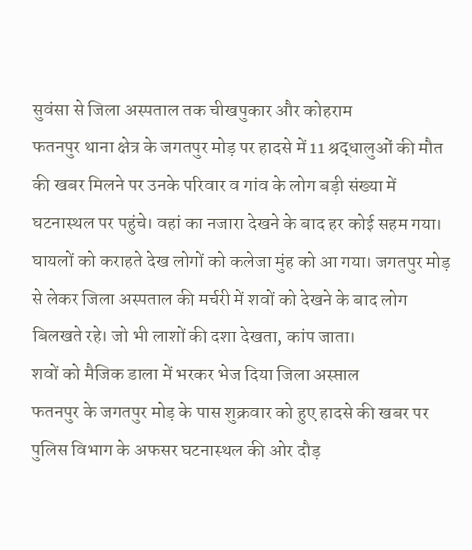सुवंसा से जिला अस्पताल तक चीखपुकार और कोहराम
फतनपुर थाना क्षेत्र के जगतपुर मोड़ पर हादसे में 11 श्रद्धालुओं की मौत की खबर मिलने पर उनके परिवार व गांव के लोग बड़ी संख्या में घटनास्थल पर पहुंचे। वहां का नजारा देखने के बाद हर कोई सहम गया। घायलों को कराहते देख लोगों को कलेजा मुंह को आ गया। जगतपुर मोड़ से लेकर जिला अस्पताल की मर्चरी में शवों को देखने के बाद लोग बिलखते रहे। जो भी लाशों की दशा देखता, कांप जाता।
शवों को मैजिक डाला में भरकर भेज दिया जिला अस्प्ताल
फतनपुर के जगतपुर मोड़ के पास शुक्रवार को हुए हादसे की खबर पर पुलिस विभाग के अफसर घटनास्थल की ओर दौड़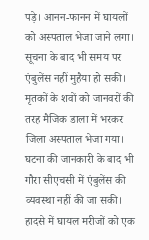पड़े। आनन-फानन में घायलों को अस्पताल भेजा जाने लगा। सूचना के बाद भी समय पर एंबुलेंस नहीं मुहैया हो सकी। मृतकों के शवों को जानवरों की तरह मैजिक डाला में भरकर जिला अस्पताल भेजा गया। घटना की जानकारी के बाद भी गौरा सीएचसी में एंबुलेंस की व्यवस्था नहीं की जा सकी। हादसे में घायल मरीजों को एक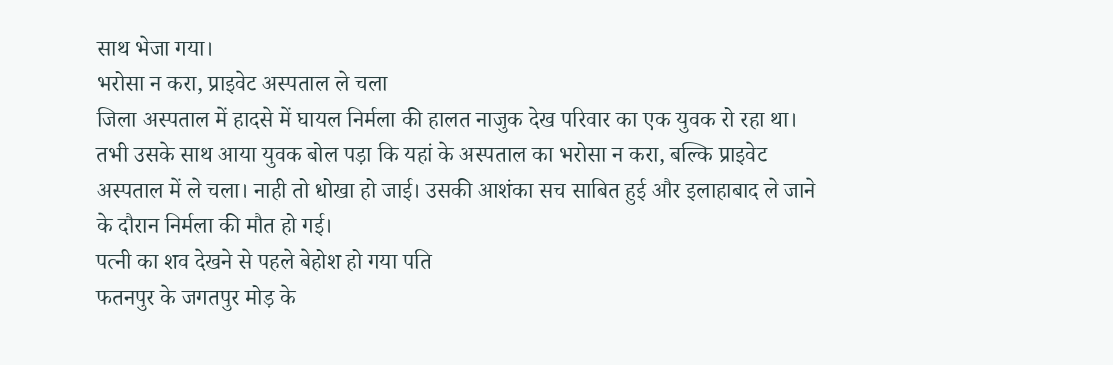साथ भेजा गया।
भरोसा न करा, प्राइवेट अस्पताल ले चला
जिला अस्पताल में हादसे में घायल निर्मला की हालत नाजुक देख परिवार का एक युवक रो रहा था। तभी उसके साथ आया युवक बोल पड़ा कि यहां के अस्पताल का भरोसा न करा, बल्कि प्राइवेट अस्पताल में ले चला। नाही तो धोखा हो जाई। उसकी आशंका सच साबित हुई और इलाहाबाद ले जाने के दौरान निर्मला की मौत हो गई।
पत्नी का शव देखने से पहले बेहोश हो गया पति
फतनपुर के जगतपुर मोड़ के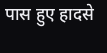पास हुए हादसे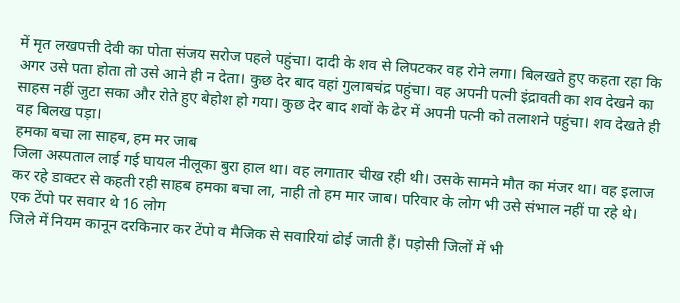में मृत लखपत्ती देवी का पोता संजय सरोज पहले पहुंचा। दादी के शव से लिपटकर वह रोने लगा। बिलखते हुए कहता रहा कि अगर उसे पता होता तो उसे आने ही न देता। कुछ देर बाद वहां गुलाबचंद्र पहुंचा। वह अपनी पत्नी इंद्रावती का शव देखने का साहस नहीं जुटा सका और रोते हुए बेहोश हो गया। कुछ देर बाद शवों के ढेर में अपनी पत्नी को तलाशने पहुंचा। शव देखते ही वह बिलख पड़ा।
हमका बचा ला साहब, हम मर जाब
जिला अस्पताल लाई गई घायल नीलूका बुरा हाल था। वह लगातार चीख रही थी। उसके सामने मौत का मंजर था। वह इलाज कर रहे डाक्टर से कहती रही साहब हमका बचा ला, नाही तो हम मार जाब। परिवार के लोग भी उसे संभाल नहीं पा रहे थे।
एक टेंपो पर सवार थे 16 लोग
जिले में नियम कानून दरकिनार कर टेंपो व मैजिक से सवारियां ढोई जाती हैं। पड़ोसी जिलों में भी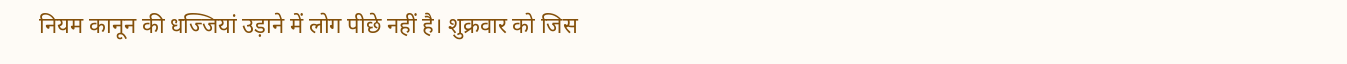नियम कानून की धज्जियां उड़ाने में लोग पीछे नहीं है। शुक्रवार को जिस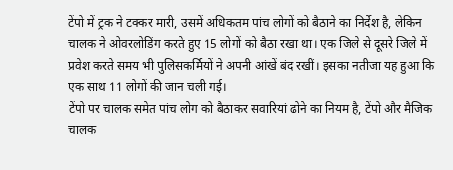टेंपो में ट्रक ने टक्कर मारी, उसमें अधिकतम पांच लोगों को बैठाने का निर्देश है, लेकिन चालक ने ओवरलोडिंग करते हुए 15 लोगों को बैठा रखा था। एक जिले से दूसरे जिले में प्रवेश करते समय भी पुलिसकर्मियों ने अपनी आंखें बंद रखीं। इसका नतीजा यह हुआ कि एक साथ 11 लोगों की जान चली गई।
टेंपो पर चालक समेत पांच लोग को बैठाकर सवारियां ढोने का नियम है, टेंपो और मैजिक चालक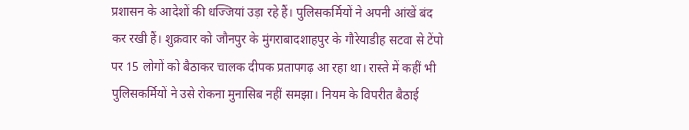प्रशासन के आदेशों की धज्जियां उड़ा रहे हैं। पुलिसकर्मियों ने अपनी आंखें बंद कर रखी हैं। शुक्रवार को जौनपुर के मुंगराबादशाहपुर के गौरेयाडीह सटवा से टेंपो पर 15 लोगों को बैठाकर चालक दीपक प्रतापगढ़ आ रहा था। रास्ते में कहीं भी पुलिसकर्मियों ने उसे रोकना मुनासिब नहीं समझा। नियम के विपरीत बैठाई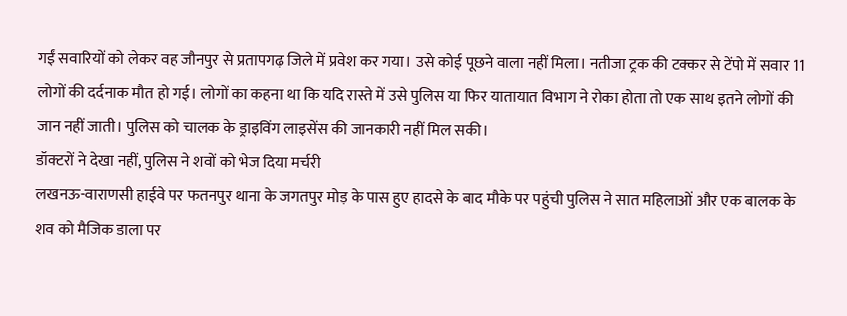गईं सवारियों को लेकर वह जौनपुर से प्रतापगढ़ जिले में प्रवेश कर गया। उसे कोई पूछने वाला नहीं मिला। नतीजा ट्रक की टक्कर से टेंपो में सवार 11 लोगों की दर्दनाक मौत हो गई। लोगों का कहना था कि यदि रास्ते में उसे पुलिस या फिर यातायात विभाग ने रोका होता तो एक साथ इतने लोगों की जान नहीं जाती। पुलिस को चालक के ड्राइविंग लाइसेंस की जानकारी नहीं मिल सकी।
डॉक्टरों ने देखा नहीं, पुलिस ने शवों को भेज दिया मर्चरी
लखनऊ-वाराणसी हाईवे पर फतनपुर थाना के जगतपुर मोड़ के पास हुए हादसे के बाद मौके पर पहुंची पुलिस ने सात महिलाओं और एक बालक के शव को मैजिक डाला पर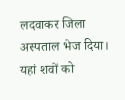लदवाकर जिला अस्पताल भेज दिया। यहां शवों को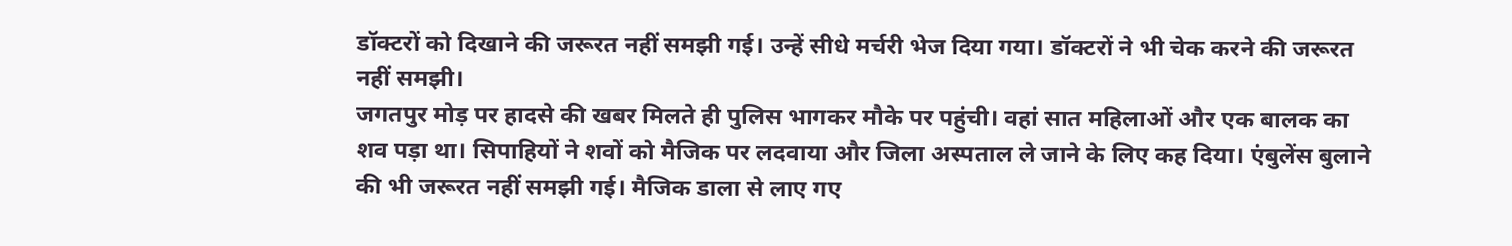डॉक्टरों को दिखाने की जरूरत नहीं समझी गई। उन्हें सीधे मर्चरी भेज दिया गया। डॉक्टरों ने भी चेक करने की जरूरत नहीं समझी।
जगतपुर मोड़ पर हादसे की खबर मिलते ही पुलिस भागकर मौके पर पहुंची। वहां सात महिलाओं और एक बालक का शव पड़ा था। सिपाहियों ने शवों को मैजिक पर लदवाया और जिला अस्पताल ले जाने के लिए कह दिया। एंबुलेंस बुलाने की भी जरूरत नहीं समझी गई। मैजिक डाला से लाए गए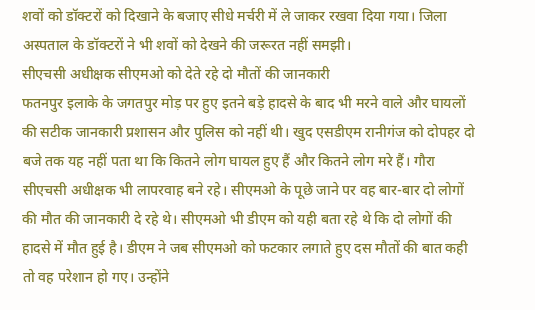शवों को डॉक्टरों को दिखाने के बजाए सीधे मर्चरी में ले जाकर रखवा दिया गया। जिला अस्पताल के डॉक्टरों ने भी शवों को देखने की जरूरत नहीं समझी।
सीएचसी अधीक्षक सीएमओ को देते रहे दो मौतों की जानकारी
फतनपुर इलाके के जगतपुर मोड़ पर हुए इतने बड़े हादसे के बाद भी मरने वाले और घायलों की सटीक जानकारी प्रशासन और पुलिस को नहीं थी। खुद एसडीएम रानीगंज को दोपहर दो बजे तक यह नहीं पता था कि कितने लोग घायल हुए हैं और कितने लोग मरे हैं। गौरा सीएचसी अधीक्षक भी लापरवाह बने रहे। सीएमओ के पूछे जाने पर वह बार-बार दो लोगों की मौत की जानकारी दे रहे थे। सीएमओ भी डीएम को यही बता रहे थे कि दो लोगों की हादसे में मौत हुई है। डीएम ने जब सीएमओ को फटकार लगाते हुए दस मौतों की बात कही तो वह परेशान हो गए। उन्होंने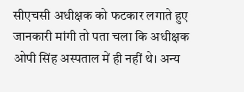सीएचसी अधीक्षक को फटकार लगाते हुए जानकारी मांगी तो पता चला कि अधीक्षक ओपी सिंह अस्पताल में ही नहीं थे। अन्य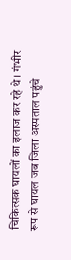चिकित्सक घायलों का इलाज कर रहे थे। गंभीर रूप से घायल जब जिला अस्पताल पहुंचे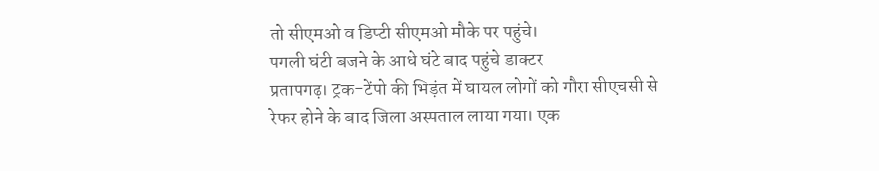तो सीएमओ व डिप्टी सीएमओ मौके पर पहुंचे।
पगली घंटी बजने के आधे घंटे बाद पहुंचे डाक्टर
प्रतापगढ़। ट्रक-टेंपो की भिड़ंत में घायल लोगों को गौरा सीएचसी से रेफर होने के बाद जिला अस्पताल लाया गया। एक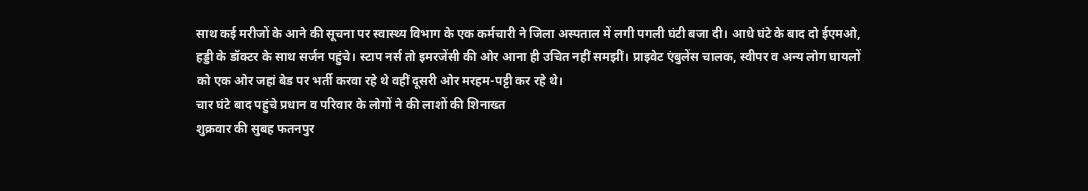साथ कई मरीजों के आने की सूचना पर स्वास्थ्य विभाग के एक कर्मचारी ने जिला अस्पताल में लगी पगली घंटी बजा दी। आधे घंटे के बाद दो ईएमओ, हड्डी के डॉक्टर के साथ सर्जन पहुंचे। स्टाप नर्स तो इमरजेंसी की ओर आना ही उचित नहीं समझीं। प्राइवेट एंबुलेंस चालक, स्वीपर व अन्य लोग घायलों को एक ओर जहां बेड पर भर्ती करवा रहे थे वहीं दूसरी ओर मरहम-पट्टी कर रहे थे।
चार घंटे बाद पहुंचे प्रधान व परिवार के लोगों ने की लाशों की शिनाख्त
शुक्रवार की सुबह फतनपुर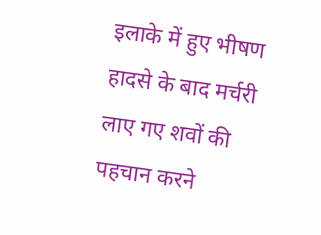इलाके में हुए भीषण हादसे के बाद मर्चरी लाए गए शवों की पहचान करने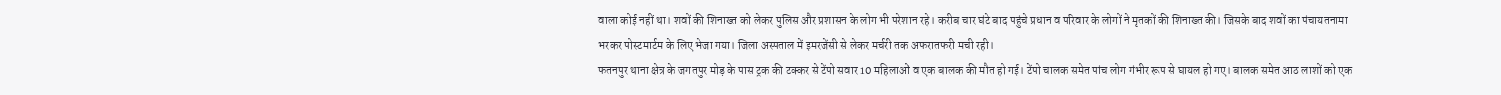वाला कोई नहीं था। शवों की शिनाख्त को लेकर पुलिस और प्रशासन के लोग भी परेशान रहे। करीब चार घंटे बाद पहुंचे प्रधान व परिवार के लोगों ने मृतकों की शिनाख्त की। जिसके बाद शवों का पंचायतनामा भरकर पोस्टमार्टम के लिए भेजा गया। जिला अस्पताल में इमरजेंसी से लेकर मर्चरी तक अफरातफरी मची रही।
फतनपुर थाना क्षेत्र के जगतपुर मोड़ के पास ट्रक की टक्कर से टेंपो सवार 10 महिलाओं व एक बालक की मौत हो गई। टेंपो चालक समेत पांच लोग गंभीर रूप से घायल हो गए। बालक समेत आठ लाशों को एक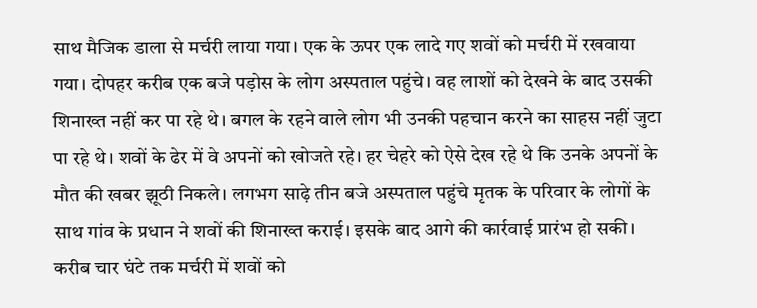साथ मैजिक डाला से मर्चरी लाया गया। एक के ऊपर एक लादे गए शवों को मर्चरी में रखवाया गया। दोपहर करीब एक बजे पड़ोस के लोग अस्पताल पहुंचे। वह लाशों को देखने के बाद उसकी शिनाख्त नहीं कर पा रहे थे। बगल के रहने वाले लोग भी उनकी पहचान करने का साहस नहीं जुटा पा रहे थे। शवों के ढेर में वे अपनों को खोजते रहे। हर चेहरे को ऐसे देख रहे थे कि उनके अपनों के मौत की खबर झूठी निकले। लगभग साढ़े तीन बजे अस्पताल पहुंचे मृतक के परिवार के लोगों के साथ गांव के प्रधान ने शवों की शिनाख्त कराई। इसके बाद आगे की कार्रवाई प्रारंभ हो सकी। करीब चार घंटे तक मर्चरी में शवों को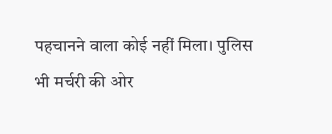पहचानने वाला कोई नहीं मिला। पुलिस भी मर्चरी की ओर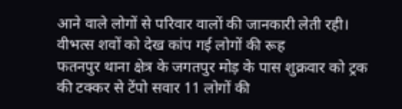आने वाले लोगों से परिवार वालों की जानकारी लेती रही।
वीभत्स शवों को देख कांप गई लोगों की रूह
फतनपुर थाना क्षेत्र के जगतपुर मोड़ के पास शुक्रवार को ट्रक की टक्कर से टेंपो सवार 11 लोगों की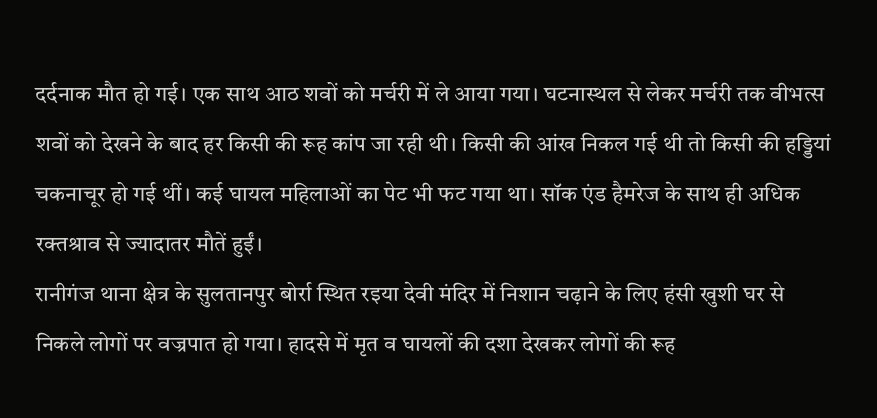दर्दनाक मौत हो गई। एक साथ आठ शवों को मर्चरी में ले आया गया। घटनास्थल से लेकर मर्चरी तक वीभत्स शवों को देखने के बाद हर किसी की रूह कांप जा रही थी। किसी की आंख निकल गई थी तो किसी की हड्डियां चकनाचूर हो गई थीं। कई घायल महिलाओं का पेट भी फट गया था। सॉक एंड हैमरेज के साथ ही अधिक रक्तश्राव से ज्यादातर मौतें हुईं।
रानीगंज थाना क्षेत्र के सुलतानपुर बोर्रा स्थित रइया देवी मंदिर में निशान चढ़ाने के लिए हंसी खुशी घर से निकले लोगों पर वज्रपात हो गया। हादसे में मृत व घायलों की दशा देखकर लोगों की रूह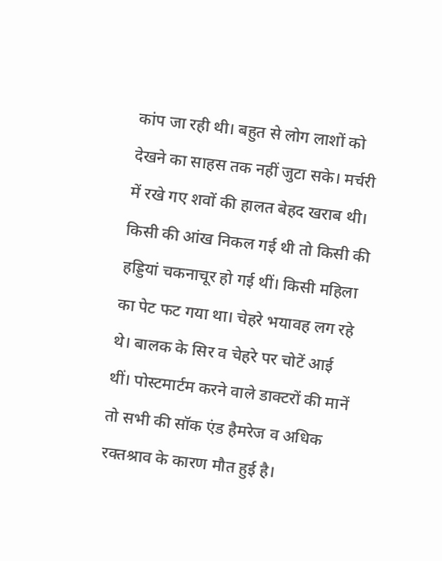कांप जा रही थी। बहुत से लोग लाशों को देखने का साहस तक नहीं जुटा सके। मर्चरी में रखे गए शवों की हालत बेहद खराब थी। किसी की आंख निकल गई थी तो किसी की हड्डियां चकनाचूर हो गई थीं। किसी महिला का पेट फट गया था। चेहरे भयावह लग रहे थे। बालक के सिर व चेहरे पर चोटें आई थीं। पोस्टमार्टम करने वाले डाक्टरों की मानें तो सभी की सॉक एंड हैमरेज व अधिक रक्तश्राव के कारण मौत हुई है।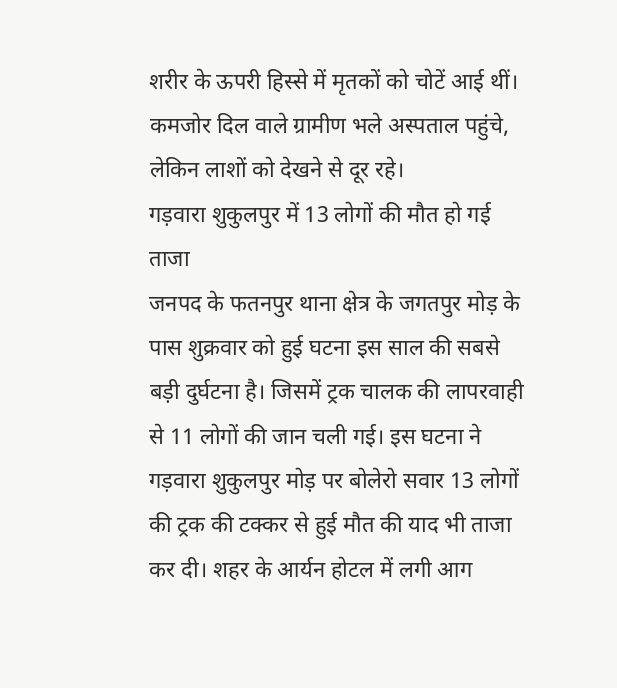शरीर के ऊपरी हिस्से में मृतकों को चोटें आई थीं। कमजोर दिल वाले ग्रामीण भले अस्पताल पहुंचे, लेकिन लाशों को देखने से दूर रहे।
गड़वारा शुकुलपुर में 13 लोगों की मौत हो गई ताजा
जनपद के फतनपुर थाना क्षेत्र के जगतपुर मोड़ के पास शुक्रवार को हुई घटना इस साल की सबसे बड़ी दुर्घटना है। जिसमें ट्रक चालक की लापरवाही से 11 लोगों की जान चली गई। इस घटना ने गड़वारा शुकुलपुर मोड़ पर बोलेरो सवार 13 लोगों की ट्रक की टक्कर से हुई मौत की याद भी ताजा कर दी। शहर के आर्यन होटल में लगी आग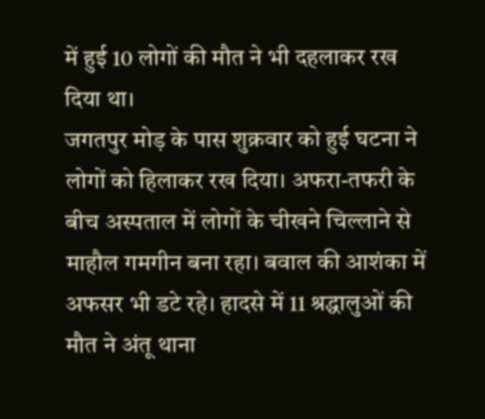में हुई 10 लोगों की मौत ने भी दहलाकर रख दिया था।
जगतपुर मोड़ के पास शुक्रवार को हुई घटना ने लोगों को हिलाकर रख दिया। अफरा-तफरी के बीच अस्पताल में लोगों के चीखने चिल्लाने से माहौल गमगीन बना रहा। बवाल की आशंका में अफसर भी डटे रहे। हादसे में 11 श्रद्धालुओं की मौत ने अंतू थाना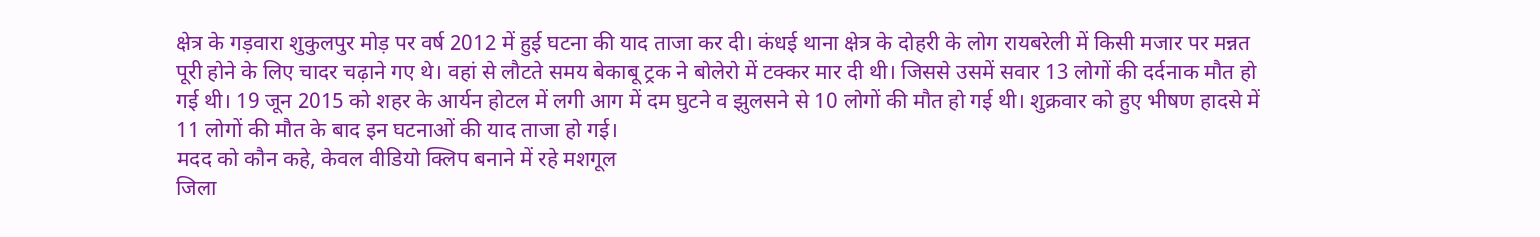क्षेत्र के गड़वारा शुकुलपुर मोड़ पर वर्ष 2012 में हुई घटना की याद ताजा कर दी। कंधई थाना क्षेत्र के दोहरी के लोग रायबरेली में किसी मजार पर मन्नत पूरी होने के लिए चादर चढ़ाने गए थे। वहां से लौटते समय बेकाबू ट्रक ने बोलेरो में टक्कर मार दी थी। जिससे उसमें सवार 13 लोगों की दर्दनाक मौत हो गई थी। 19 जून 2015 को शहर के आर्यन होटल में लगी आग में दम घुटने व झुलसने से 10 लोगों की मौत हो गई थी। शुक्रवार को हुए भीषण हादसे में 11 लोगों की मौत के बाद इन घटनाओं की याद ताजा हो गई।
मदद को कौन कहे, केवल वीडियो क्लिप बनाने में रहे मशगूल
जिला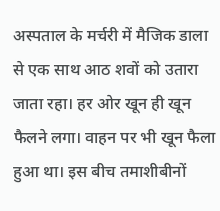अस्पताल के मर्चरी में मैजिक डाला से एक साथ आठ शवों को उतारा जाता रहा। हर ओर खून ही खून फैलने लगा। वाहन पर भी खून फैला हुआ था। इस बीच तमाशीबीनों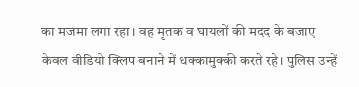का मजमा लगा रहा। वह मृतक व घायलों की मदद के बजाए केवल वीडियो क्लिप बनाने में धक्कामुक्की करते रहे। पुलिस उन्हें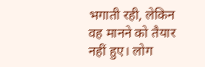भगाती रही, लेकिन वह मानने को तैयार नहीं हुए। लोग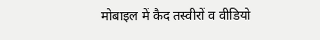मोबाइल में कैद तस्वीरों व वीडियो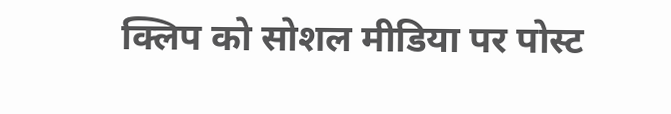क्लिप को सोशल मीडिया पर पोस्ट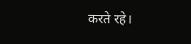करते रहे।